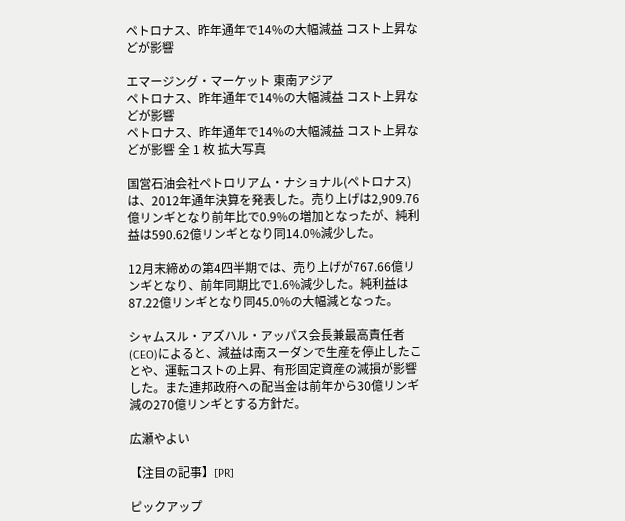ペトロナス、昨年通年で14%の大幅減益 コスト上昇などが影響

エマージング・マーケット 東南アジア
ペトロナス、昨年通年で14%の大幅減益 コスト上昇などが影響
ペトロナス、昨年通年で14%の大幅減益 コスト上昇などが影響 全 1 枚 拡大写真

国営石油会社ペトロリアム・ナショナル(ペトロナス)は、2012年通年決算を発表した。売り上げは2,909.76億リンギとなり前年比で0.9%の増加となったが、純利益は590.62億リンギとなり同14.0%減少した。

12月末締めの第4四半期では、売り上げが767.66億リンギとなり、前年同期比で1.6%減少した。純利益は87.22億リンギとなり同45.0%の大幅減となった。

シャムスル・アズハル・アッパス会長兼最高責任者(CEO)によると、減益は南スーダンで生産を停止したことや、運転コストの上昇、有形固定資産の減損が影響した。また連邦政府への配当金は前年から30億リンギ減の270億リンギとする方針だ。

広瀬やよい

【注目の記事】[PR]

ピックアップ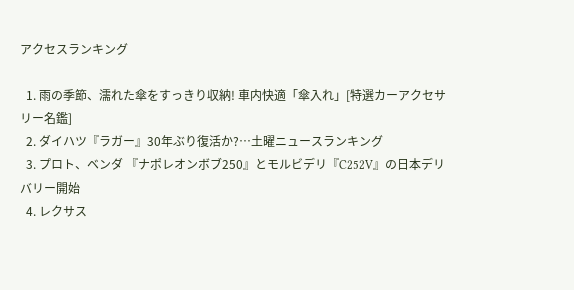アクセスランキング

  1. 雨の季節、濡れた傘をすっきり収納! 車内快適「傘入れ」[特選カーアクセサリー名鑑]
  2. ダイハツ『ラガー』30年ぶり復活か?…土曜ニュースランキング
  3. プロト、ベンダ 『ナポレオンボブ250』とモルビデリ『C252V』の日本デリバリー開始
  4. レクサス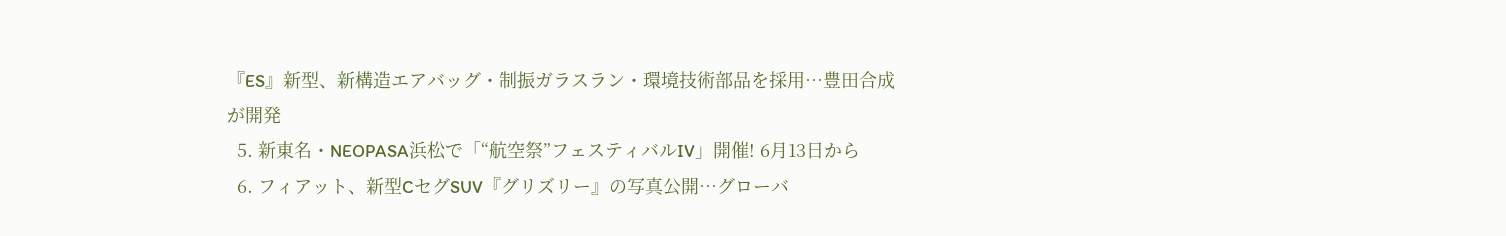『ES』新型、新構造エアバッグ・制振ガラスラン・環境技術部品を採用…豊田合成が開発
  5. 新東名・NEOPASA浜松で「“航空祭”フェスティバルIV」開催! 6月13日から
  6. フィアット、新型CセグSUV『グリズリー』の写真公開…グローバ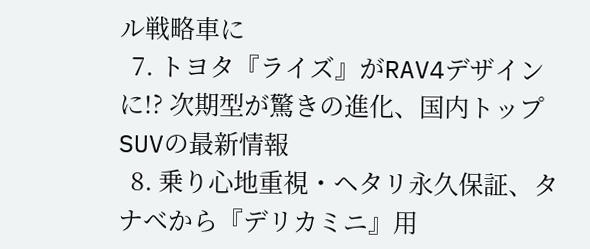ル戦略車に
  7. トヨタ『ライズ』がRAV4デザインに!? 次期型が驚きの進化、国内トップSUVの最新情報
  8. 乗り心地重視・ヘタリ永久保証、タナベから『デリカミニ』用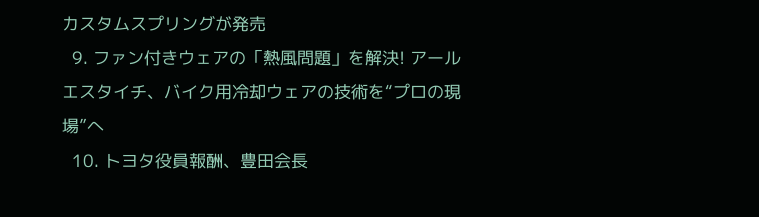カスタムスプリングが発売
  9. ファン付きウェアの「熱風問題」を解決! アールエスタイチ、バイク用冷却ウェアの技術を“プロの現場”へ
  10. トヨタ役員報酬、豊田会長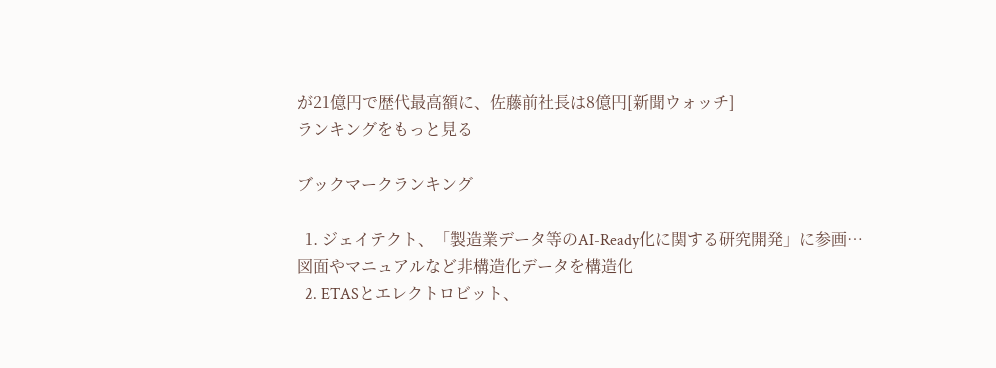が21億円で歴代最高額に、佐藤前社長は8億円[新聞ウォッチ]
ランキングをもっと見る

ブックマークランキング

  1. ジェイテクト、「製造業データ等のAI-Ready化に関する研究開発」に参画…図面やマニュアルなど非構造化データを構造化
  2. ETASとエレクトロビット、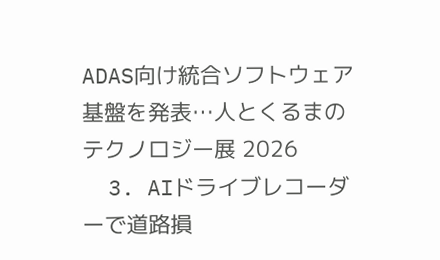ADAS向け統合ソフトウェア基盤を発表…人とくるまのテクノロジー展 2026
  3. AIドライブレコーダーで道路損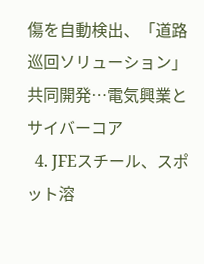傷を自動検出、「道路巡回ソリューション」共同開発…電気興業とサイバーコア
  4. JFEスチール、スポット溶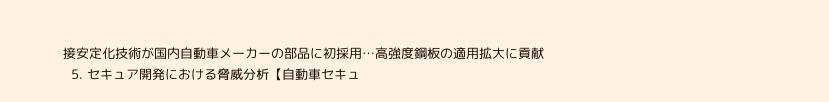接安定化技術が国内自動車メーカーの部品に初採用…高強度鋼板の適用拡大に貢献
  5. セキュア開発における脅威分析【自動車セキュ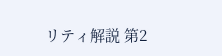リティ解説 第2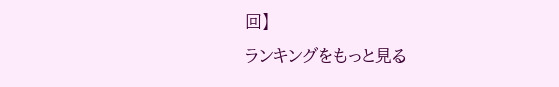回】
ランキングをもっと見る